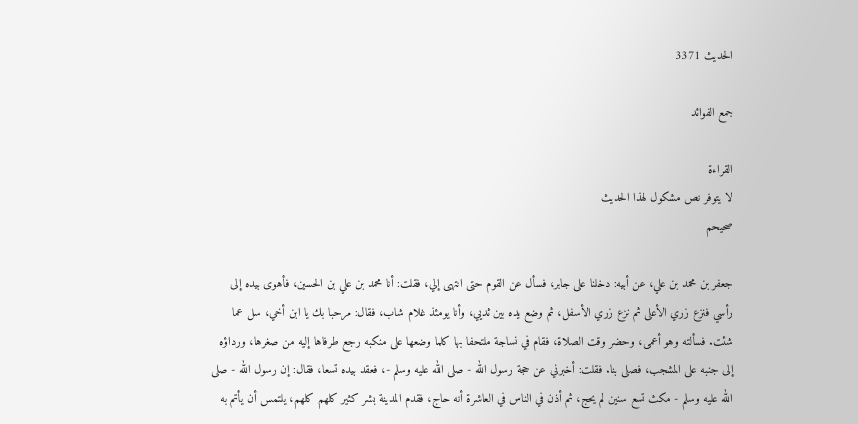الحديث 3371

جمع الفوائد

القراءة
لا يتوفر نص مشكول لهذا الحديث
صحيحم

جعفر بن محمد بن علي، عن أبيه: دخلنا على جابر، فسأل عن القوم حتى انتهى إلي، فقلت: أنا محمد بن علي بن الحسين، فأهوى بيده إلى رأسي فنزع زري الأعلى ثم نزع زري الأسفل، ثم وضع يده بين ثديي، وأنا يومئذ غلام شاب، فقال: مرحبا بك يا ابن أخي، سل عما شئت. فسألته وهو أعمى، وحضر وقت الصلاة، فقام في نساجة ملتحفا بها كلما وضعها على منكبه رجع طرفاها إليه من صغرها، ورداؤه إلى جنبه على المشجب، فصلى بنا. فقلت: أخبرني عن حجة رسول الله - صلى الله عليه وسلم -، فعقد بيده تسعا، فقال: إن رسول الله - صلى الله عليه وسلم - مكث تسع سنين لم يحج، ثم أذن في الناس في العاشرة أنه حاج، فقدم المدينة بشر كثير كلهم كلهم، يلتمس أن يأتم به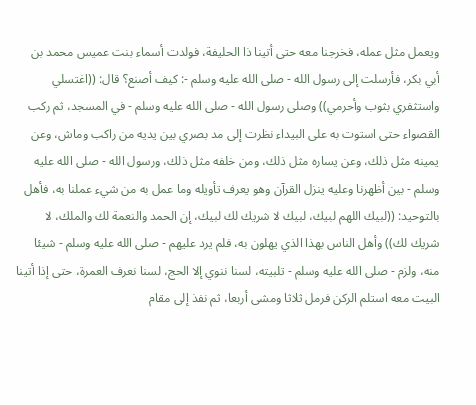ويعمل مثل عمله، فخرجنا معه حتى أتينا ذا الحليفة، فولدت أسماء بنت عميس محمد بن أبي بكر، فأرسلت إلى رسول الله - صلى الله عليه وسلم -: كيف أصنع؟ قال: ((اغتسلي واستثفري بثوب وأحرمي)) وصلى رسول الله - صلى الله عليه وسلم - في المسجد، ثم ركب القصواء حتى استوت به على البيداء نظرت إلى مد بصري بين يديه من راكب وماش، وعن يمينه مثل ذلك، وعن يساره مثل ذلك، ومن خلفه مثل ذلك، ورسول الله - صلى الله عليه وسلم - بين أظهرنا وعليه ينزل القرآن وهو يعرف تأويله وما عمل به من شيء عملنا به، فأهل بالتوحيد: ((لبيك اللهم لبيك، لبيك لا شريك لك لبيك، إن الحمد والنعمة لك والملك، لا شريك لك)) وأهل الناس بهذا الذي يهلون به، فلم يرد عليهم - صلى الله عليه وسلم - شيئا منه، ولزم - صلى الله عليه وسلم - تلبيته، لسنا ننوي إلا الحج، لسنا نعرف العمرة، حتى إذا أتينا البيت معه استلم الركن فرمل ثلاثا ومشى أربعا، ثم نفذ إلى مقام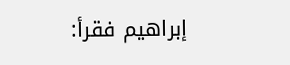إبراهيم فقرأ: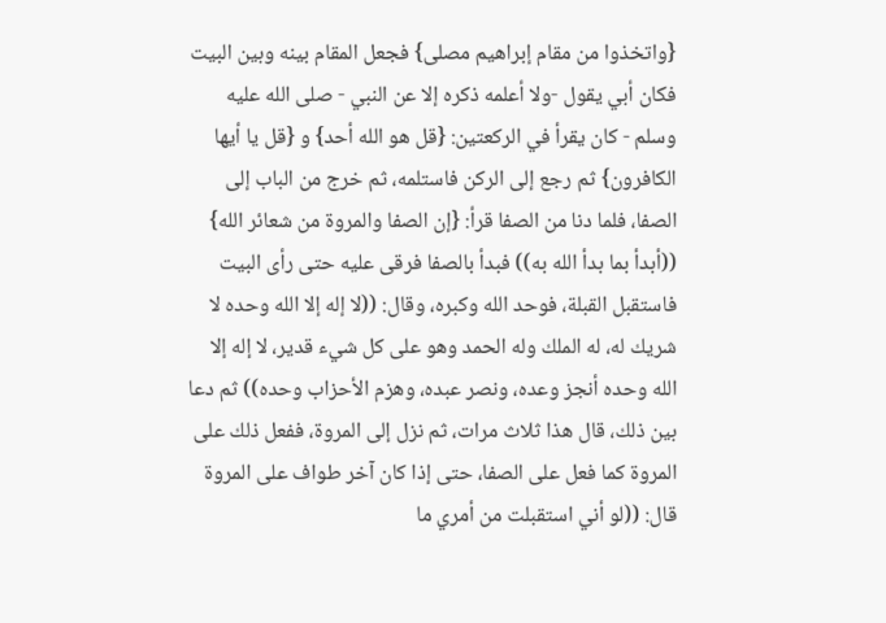{واتخذوا من مقام إبراهيم مصلى} فجعل المقام بينه وبين البيت فكان أبي يقول -ولا أعلمه ذكره إلا عن النبي - صلى الله عليه وسلم - كان يقرأ في الركعتين: {قل هو الله أحد} و {قل يا أيها الكافرون} ثم رجع إلى الركن فاستلمه، ثم خرج من الباب إلى الصفا، فلما دنا من الصفا قرأ: {إن الصفا والمروة من شعائر الله} ((أبدأ بما بدأ الله به)) فبدأ بالصفا فرقى عليه حتى رأى البيت فاستقبل القبلة، فوحد الله وكبره، وقال: ((لا إله إلا الله وحده لا شريك له، له الملك وله الحمد وهو على كل شيء قدير، لا إله إلا الله وحده أنجز وعده، ونصر عبده، وهزم الأحزاب وحده)) ثم دعا بين ذلك، قال هذا ثلاث مرات، ثم نزل إلى المروة، ففعل ذلك على المروة كما فعل على الصفا، حتى إذا كان آخر طواف على المروة قال: ((لو أني استقبلت من أمري ما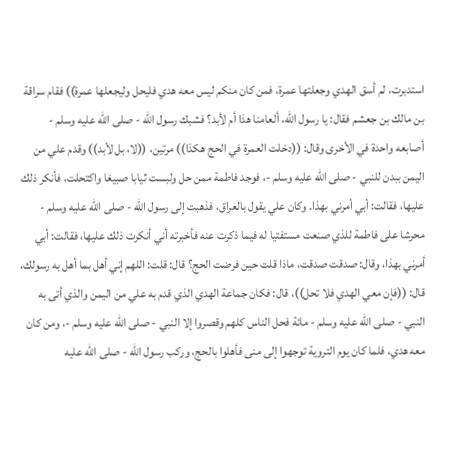استدبرت، لم أسق الهدي وجعلتها عمرة، فمن كان منكم ليس معه هدي فليحل وليجعلها عمرة)) فقام سراقة بن مالك بن جعشم فقال: يا رسول الله، ألعامنا هذا أم لأبد؟ فشبك رسول الله - صلى الله عليه وسلم - أصابعه واحدة في الأخرى وقال: ((دخلت العمرة في الحج هكذا)) مرتين، ((لا، بل لأبد)) وقدم علي من اليمن ببدن للنبي - صلى الله عليه وسلم -، فوجد فاطمة ممن حل ولبست ثيابا صبيغا واكتحلت، فأنكر ذلك عليها، فقالت: أبي أمرني بهذا. وكان علي يقول بالعراق، فذهبت إلى رسول الله - صلى الله عليه وسلم - محرشا على فاطمة للذي صنعت مستفتيا له فيما ذكرت عنه فأخبرته أني أنكرت ذلك عليها، فقالت: أبي أمرني بهذا، وقال: صدقت صدقت، ماذا قلت حين فرضت الحج؟ قال: قلت: اللهم إني أهل بما أهل به رسولك، قال: ((فإن معي الهدي فلا تحل))، قال: فكان جماعة الهدي الذي قدم به علي من اليمن والذي أتى به النبي - صلى الله عليه وسلم - مائة فحل الناس كلهم وقصروا إلا النبي - صلى الله عليه وسلم -، ومن كان معه هدي، فلما كان يوم التروية توجهوا إلى منى فأهلوا بالحج، وركب رسول الله - صلى الله عليه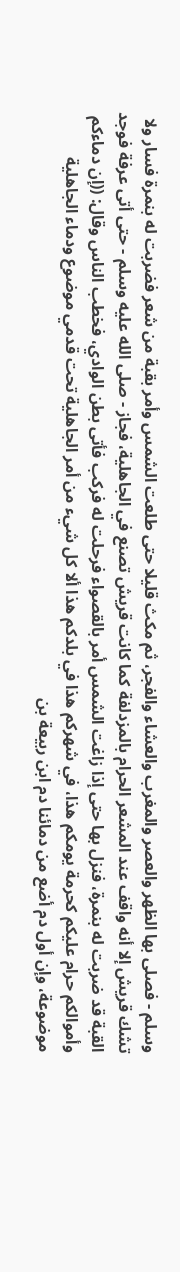وسلم - فصلى بها الظهر والعصر والمغرب والعشاء والفجر، ثم مكث قليلا حتى طلعت الشمس وأمر بقبة من شعر فضربت له بنمرة فسار ولا تشك قريش إلا أنه واقف عند المشعر الحرام بالمزدلفة كما كانت قريش تصنع في الجاهلية، فجاز - صلى الله عليه وسلم - حتى أتى عرفة فوجد القبة قد ضربت له بنمرة، فنزل بها حتى إذا زاغت الشمس أمر بالقصواء فرحلت له فركب فأتى بطن الوادي، فخطب الناس وقال: ((إن دماءكم وأموالكم حرام عليكم كحرمة يومكم هذا، في شهركم هذا في بلدكم هذا ألا كل شيء من أمر الجاهلية تحت قدمي موضوع ودماء الجاهلية موضوعة، وإن أول دم أضع من دمائنا دم ابن ربيعة بن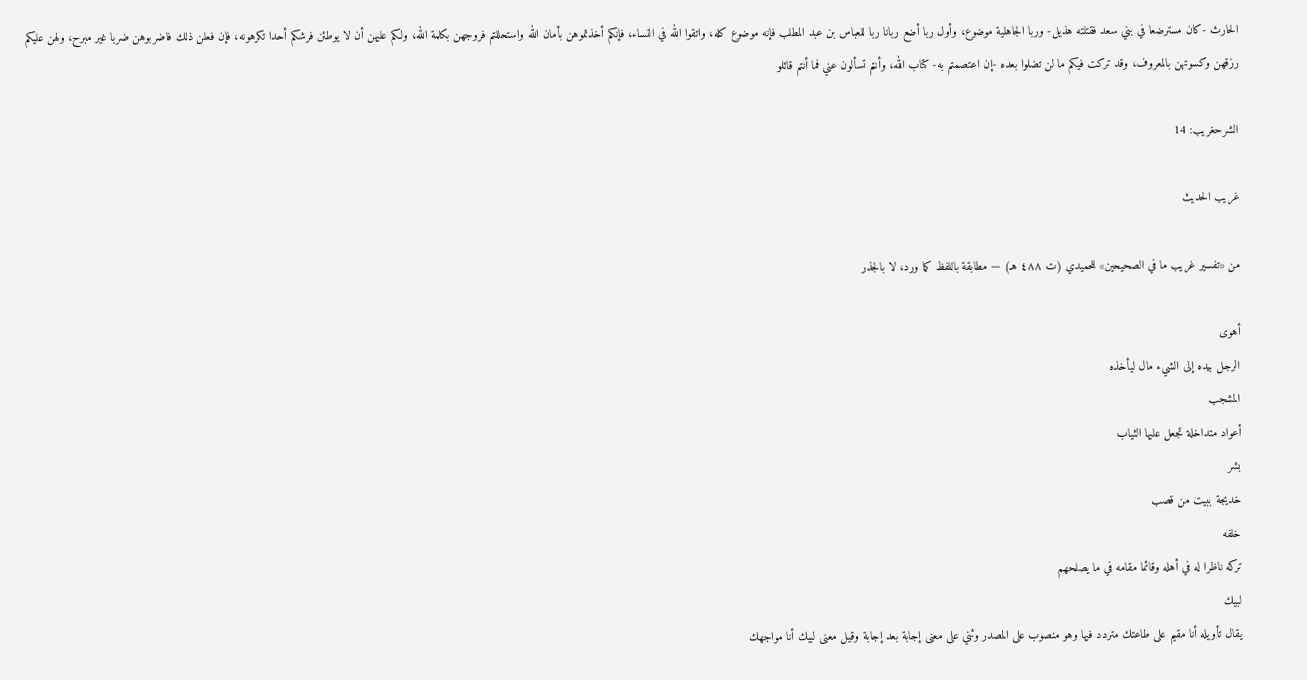الحارث -كان مسترضعا في بني سعد فقتلته هذيل- وربا الجاهلية موضوع، وأول ربا أضع ربانا ربا للعباس بن عبد المطلب فإنه موضوع كله، واتقوا الله في النساء، فإنكم أخذتموهن بأمان الله واستحللتم فروجهن بكلمة الله، ولكم عليهن أن لا يوطئن فرشكم أحدا تكرهونه، فإن فعلن ذلك فاضربوهن ضربا غير مبرح، ولهن عليكم رزقهن وكسوتهن بالمعروف، وقد تركت فيكم ما لن تضلوا بعده -إن اعتصمتم به- كتاب الله، وأنتم تسألون عني فما أنتم قائلو

الشرحغريب: 14

غريب الحديث

من «تفسير غريب ما في الصحيحين» للحميدي (ت ٤٨٨ هـ) — مطابقة باللفظ كما ورد، لا بالجذر

أهوى
الرجل بيده إلى الشيء مال ليأخذه
المشجب
أعواد متداخلة تجعل عليها الثياب
بشر
خديجة ببيت من قصب
خلفه
تركه ناظرا له في أهله وقائما مقامه في ما يصلحهم
لبيك
يقال تأويله أنا مقيم على طاعتك متردد فيها وهو منصوب على المصدر وثني على معنى إجابة بعد إجابة وقيل معنى لبيك أنا مواجهك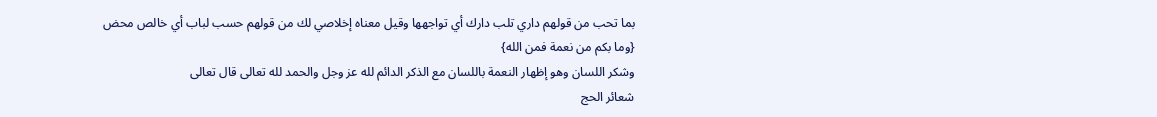بما تحب من قولهم داري تلب دارك أي تواجهها وقيل معناه إخلاصي لك من قولهم حسب لباب أي خالص محض
{وما بكم من نعمة فمن الله}
وشكر اللسان وهو إظهار النعمة باللسان مع الذكر الدائم لله عز وجل والحمد لله تعالى قال تعالى
شعائر الحج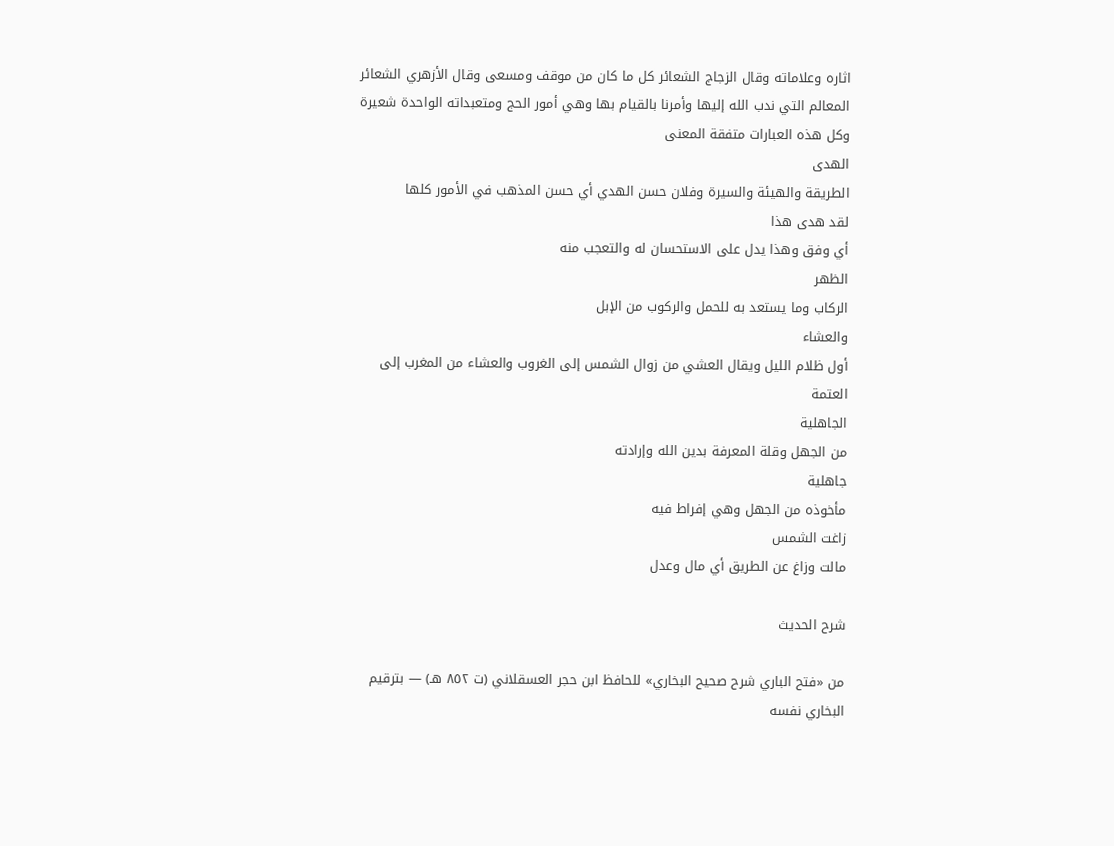اثاره وعلاماته وقال الزجاج الشعائر كل ما كان من موقف ومسعى وقال الأزهري الشعائر المعالم التي ندب الله إليها وأمرنا بالقيام بها وهي أمور الحج ومتعبداته الواحدة شعيرة وكل هذه العبارات متفقة المعنى
الهدى
الطريقة والهيئة والسيرة وفلان حسن الهدي أي حسن المذهب في الأمور كلها
لقد هدى هذا
أي وفق وهذا يدل على الاستحسان له والتعجب منه
الظهر
الركاب وما يستعد به للحمل والركوب من الإبل
والعشاء
أول ظلام الليل ويقال العشي من زوال الشمس إلى الغروب والعشاء من المغرب إلى العتمة
الجاهلية
من الجهل وقلة المعرفة بدين الله وإرادته
جاهلية
مأخوذه من الجهل وهي إفراط فيه
زاغت الشمس
مالت وزاغ عن الطريق أي مال وعدل

شرح الحديث

من «فتح الباري شرح صحيح البخاري» للحافظ ابن حجر العسقلاني (ت ٨٥٢ هـ) — بترقيم البخاري نفسه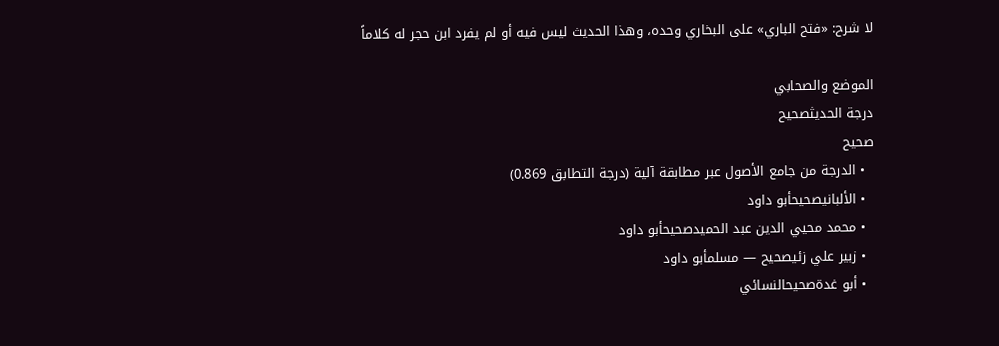لا شرح: «فتح الباري» على البخاري وحده، وهذا الحديث ليس فيه أو لم يفرد ابن حجر له كلاماً

الموضع والصحابي
درجة الحديثصحيح
صحيح
  • الدرجة من جامع الأصول عبر مطابقة آلية (درجة التطابق 0.869)
  • الألبانيصحيحأبو داود
  • محمد محيي الدين عبد الحميدصحيحأبو داود
  • زبير علي زئيصحيح — مسلمأبو داود
  • أبو غدةصحيحالنسائي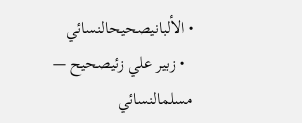• الألبانيصحيحالنسائي
  • زبير علي زئيصحيح — مسلمالنسائي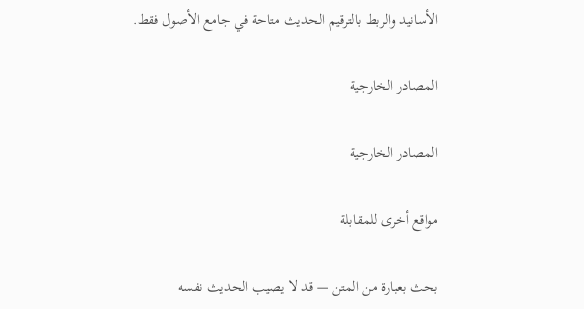الأسانيد والربط بالترقيم الحديث متاحة في جامع الأصول فقط.

المصادر الخارجية

المصادر الخارجية

مواقع أخرى للمقابلة

بحث بعبارة من المتن — قد لا يصيب الحديث نفسه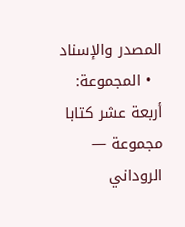المصدر والإسناد
  • المجموعة: أربعة عشر كتابا مجموعة — الروداني